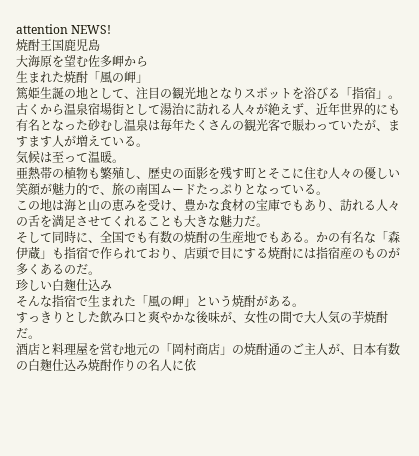attention NEWS!
焼酎王国鹿児島
大海原を望む佐多岬から
生まれた焼酎「風の岬」
篤姫生誕の地として、注目の観光地となりスポットを浴びる「指宿」。
古くから温泉宿場街として湯治に訪れる人々が絶えず、近年世界的にも有名となった砂むし温泉は毎年たくさんの観光客で賑わっていたが、ますます人が増えている。
気候は至って温暖。
亜熱帯の植物も繁殖し、歴史の面影を残す町とそこに住む人々の優しい笑顔が魅力的で、旅の南国ムードたっぷりとなっている。
この地は海と山の恵みを受け、豊かな食材の宝庫でもあり、訪れる人々の舌を満足させてくれることも大きな魅力だ。
そして同時に、全国でも有数の焼酎の生産地でもある。かの有名な「森伊蔵」も指宿で作られており、店頭で目にする焼酎には指宿産のものが多くあるのだ。
珍しい白麹仕込み
そんな指宿で生まれた「風の岬」という焼酎がある。
すっきりとした飲み口と爽やかな後味が、女性の間で大人気の芋焼酎だ。
酒店と料理屋を営む地元の「岡村商店」の焼酎通のご主人が、日本有数の白麹仕込み焼酎作りの名人に依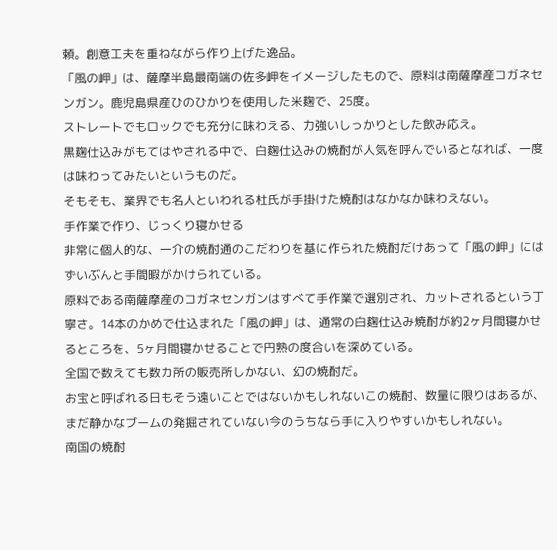頼。創意工夫を重ねながら作り上げた逸品。
「風の岬」は、薩摩半島最南端の佐多岬をイメージしたもので、原料は南薩摩産コガネセンガン。鹿児島県産ひのひかりを使用した米麹で、25度。
ストレートでもロックでも充分に味わえる、力強いしっかりとした飲み応え。
黒麹仕込みがもてはやされる中で、白麹仕込みの焼酎が人気を呼んでいるとなれば、一度は味わってみたいというものだ。
そもそも、業界でも名人といわれる杜氏が手掛けた焼酎はなかなか味わえない。
手作業で作り、じっくり寝かせる
非常に個人的な、一介の焼酎通のこだわりを基に作られた焼酎だけあって「風の岬」にはずいぶんと手間暇がかけられている。
原料である南薩摩産のコガネセンガンはすべて手作業で選別され、カットされるという丁寧さ。14本のかめで仕込まれた「風の岬」は、通常の白麹仕込み焼酎が約2ヶ月間寝かせるところを、5ヶ月間寝かせることで円熟の度合いを深めている。
全国で数えても数カ所の販売所しかない、幻の焼酎だ。
お宝と呼ばれる日もそう遠いことではないかもしれないこの焼酎、数量に限りはあるが、まだ静かなブームの発掘されていない今のうちなら手に入りやすいかもしれない。
南国の焼酎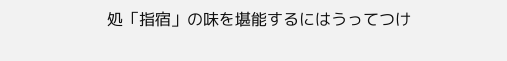処「指宿」の味を堪能するにはうってつけ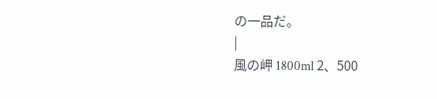の一品だ。
|
風の岬 1800ml 2、500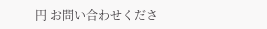円 お問い合わせくださ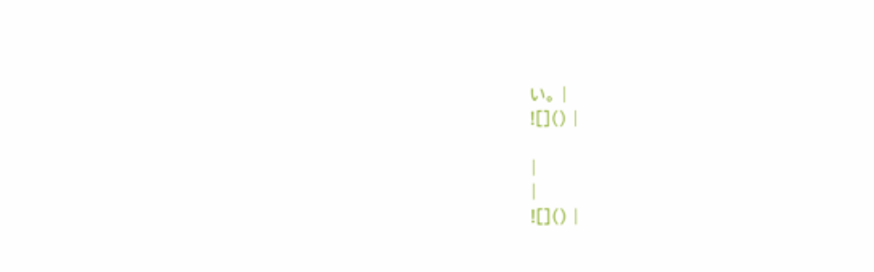い。 |
![]() |

|
|
![]() |